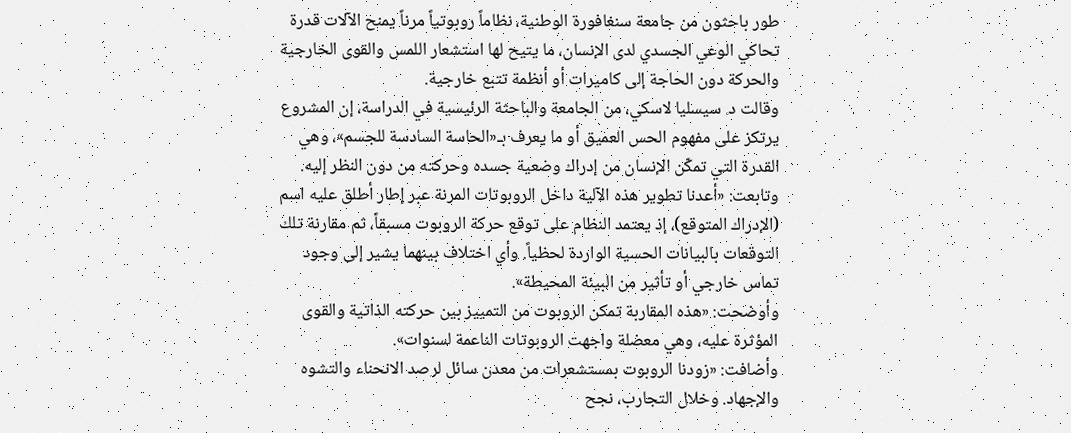طور باحثون من جامعة سنغافورة الوطنية، نظاماً روبوتياً مرناً يمنح الآلات قدرة تحاكي الوعي الجسدي لدى الإنسان، ما يتيح لها استشعار اللمس والقوى الخارجية والحركة دون الحاجة إلى كاميرات أو أنظمة تتبع خارجية.
وقالت د. سيسليا لاسكي، من الجامعة والباحثة الرئيسية في الدراسة، إن المشروع يرتكز على مفهوم الحس العميق أو ما يعرف بـ«الحاسة السادسة للجسم»، وهي القدرة التي تمكّن الإنسان من إدراك وضعية جسده وحركته من دون النظر إليه.
وتابعت: «أعدنا تطوير هذه الآلية داخل الروبوتات المرنة عبر إطار أطلق عليه اسم (الإدراك المتوقع)، إذ يعتمد النظام على توقع حركة الروبوت مسبقاً، ثم مقارنة تلك التوقعات بالبيانات الحسية الواردة لحظياً. وأي اختلاف بينهما يشير إلى وجود تماس خارجي أو تأثير من البيئة المحيطة».
وأوضحت: «هذه المقاربة تمكن الروبوت من التمييز بين حركته الذاتية والقوى المؤثرة عليه، وهي معضلة واجهت الروبوتات الناعمة لسنوات».
وأضافت: «زودنا الروبوت بمستشعرات من معدن سائل لرصد الانحناء والتشوه والإجهاد. وخلال التجارب، نجح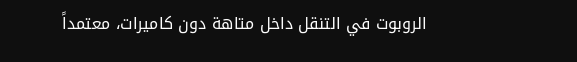الروبوت في التنقل داخل متاهة دون كاميرات، معتمداً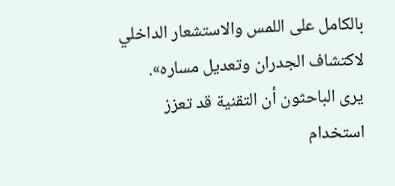بالكامل على اللمس والاستشعار الداخلي لاكتشاف الجدران وتعديل مساره».
يرى الباحثون أن التقنية قد تعزز استخدام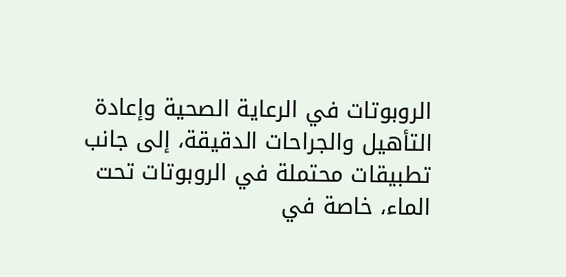الروبوتات في الرعاية الصحية وإعادة التأهيل والجراحات الدقيقة، إلى جانب تطبيقات محتملة في الروبوتات تحت الماء، خاصة في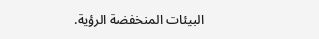البيئات المنخفضة الرؤية.